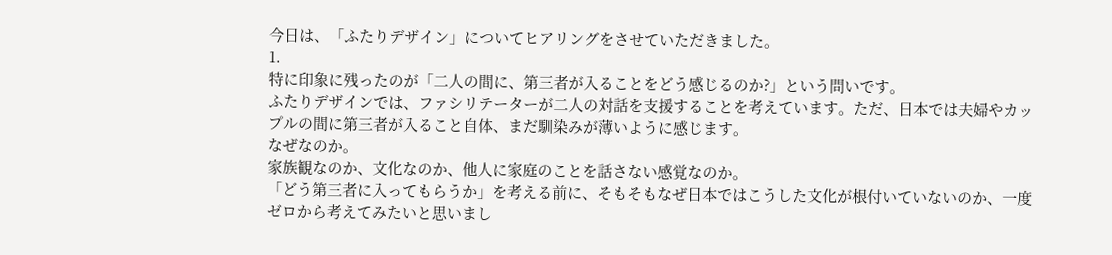今日は、「ふたりデザイン」についてヒアリングをさせていただきました。
1.
特に印象に残ったのが「二人の間に、第三者が入ることをどう感じるのか?」という問いです。
ふたりデザインでは、ファシリテーターが二人の対話を支援することを考えています。ただ、日本では夫婦やカップルの間に第三者が入ること自体、まだ馴染みが薄いように感じます。
なぜなのか。
家族観なのか、文化なのか、他人に家庭のことを話さない感覚なのか。
「どう第三者に入ってもらうか」を考える前に、そもそもなぜ日本ではこうした文化が根付いていないのか、一度ゼロから考えてみたいと思いまし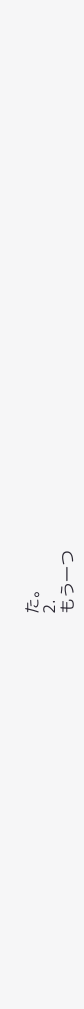た。
2.
もう一つ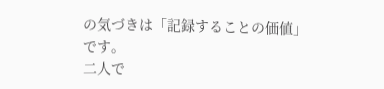の気づきは「記録することの価値」です。
二人で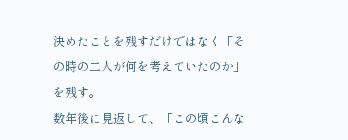決めたことを残すだけではなく「その時の二人が何を考えていたのか」を残す。
数年後に見返して、「この頃こんな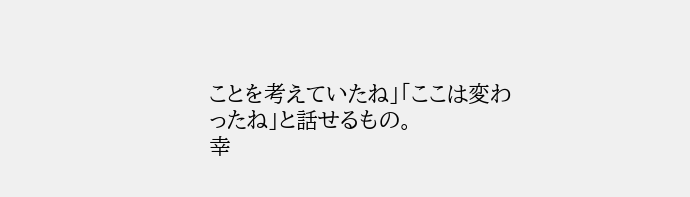ことを考えていたね」「ここは変わったね」と話せるもの。
幸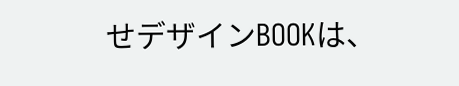せデザインBOOKは、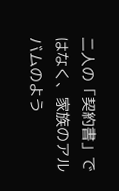二人の「契約書」ではなく、家族のアルバムのよう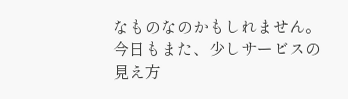なものなのかもしれません。
今日もまた、少しサービスの見え方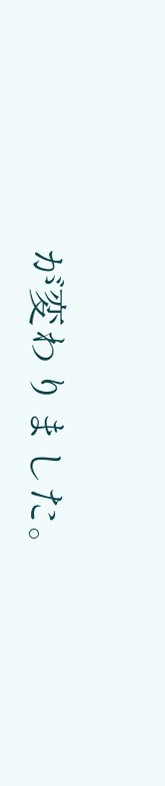が変わりました。